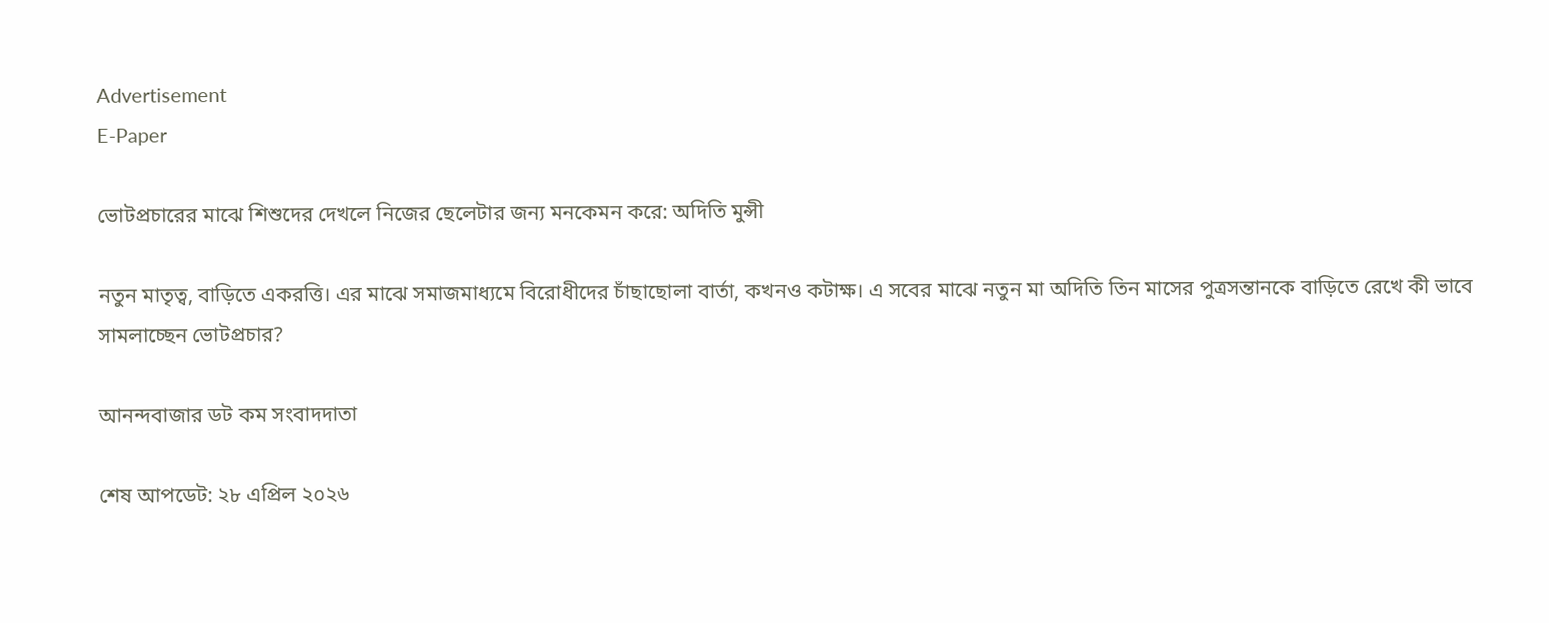Advertisement
E-Paper

ভোটপ্রচারের মাঝে শিশুদের দেখলে নিজের ছেলেটার জন্য মনকেমন করে: অদিতি মুন্সী

নতুন মাতৃত্ব, বাড়িতে একরত্তি। এর মাঝে সমাজমাধ্যমে বিরোধীদের চাঁছাছোলা বার্তা, কখনও কটাক্ষ। এ সবের মাঝে নতুন মা অদিতি তিন মাসের পুত্রসন্তানকে বাড়িতে রেখে কী ভাবে সামলাচ্ছেন ভোটপ্রচার?

আনন্দবাজার ডট কম সংবাদদাতা

শেষ আপডেট: ২৮ এপ্রিল ২০২৬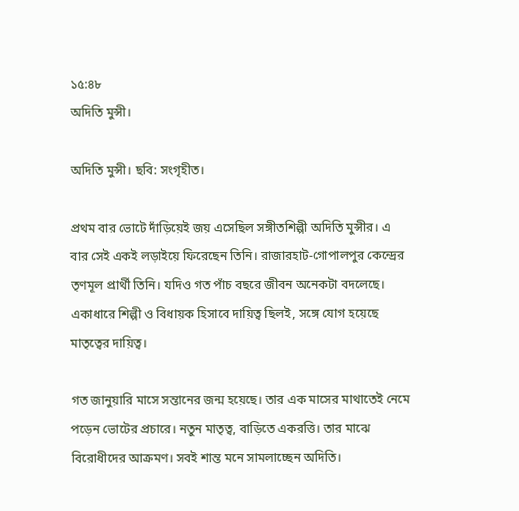১৫:৪৮
অদিতি মুন্সী।

অদিতি মুন্সী। ছবি: সংগৃহীত।

প্রথম বার ভোটে দাঁড়িয়েই জয় এসেছিল সঙ্গীতশিল্পী অদিতি মুন্সীর। এ বার সেই একই লড়াইয়ে ফিরেছেন তিনি। রাজারহাট-গোপালপুর কেন্দ্রের তৃণমূল প্রার্থী তিনি। যদিও গত পাঁচ বছরে জীবন অনেকটা বদলেছে। একাধারে শিল্পী ও বিধায়ক হিসাবে দায়িত্ব ছিলই, সঙ্গে যোগ হয়েছে মাতৃত্বের দায়িত্ব।

গত জানুয়ারি মাসে সন্তানের জন্ম হয়েছে। তার এক মাসের মাথাতেই নেমে পড়েন ভোটের প্রচারে। নতুন মাতৃত্ব, বাড়িতে একরত্তি। তার মাঝে বিরোধীদের আক্রমণ। সবই শান্ত মনে সামলাচ্ছেন অদিতি।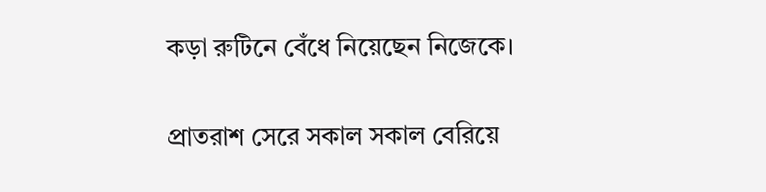কড়া রুটিনে বেঁধে নিয়েছেন নিজেকে।

প্রাতরাশ সেরে সকাল সকাল বেরিয়ে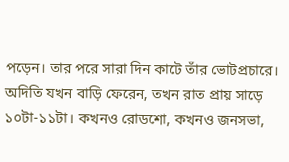পড়েন। তার পরে সারা দিন কাটে তাঁর ভোটপ্রচারে। অদিতি যখন বাড়ি ফেরেন, তখন রাত প্রায় সাড়ে ১০টা-১১টা। কখনও রোডশো, কখনও জনসভা,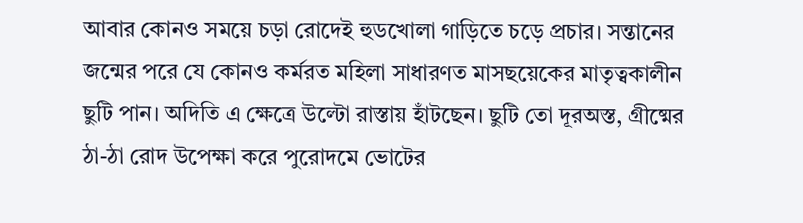আবার কোনও সময়ে চড়া রোদেই হুডখোলা গাড়িতে চড়ে প্রচার। সন্তানের জন্মের পরে যে কোনও কর্মরত মহিলা সাধারণত মাসছয়েকের মাতৃত্বকালীন ছুটি পান। অদিতি এ ক্ষেত্রে উল্টো রাস্তায় হাঁটছেন। ছুটি তো দূরঅস্ত, গ্রীষ্মের ঠা-ঠা রোদ উপেক্ষা করে পুরোদমে ভোটের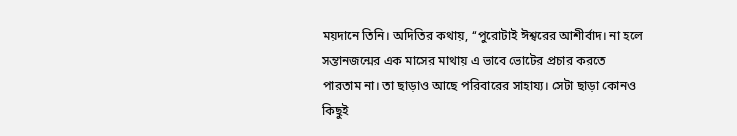ময়দানে তিনি। অদিতির কথায়, ‘‘পুরোটাই ঈশ্বরের আশীর্বাদ। না হলে সন্তানজন্মের এক মাসের মাথায় এ ভাবে ভোটের প্রচার করতে পারতাম না। তা ছাড়াও আছে পরিবারের সাহায্য। সেটা ছাড়া কোনও কিছুই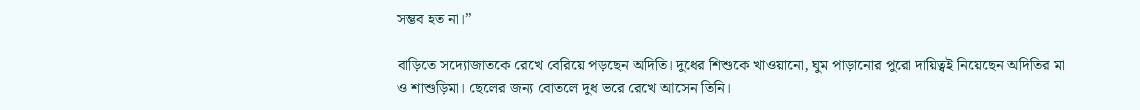সম্ভব হত না।’’

বাড়িতে সদ্যোজাতকে রেখে বেরিয়ে পড়ছেন অদিতি। দুধের শিশুকে খাওয়ানো, ঘুম পাড়ানোর পুরো দায়িত্বই নিয়েছেন অদিতির মা ও শাশুড়িমা। ছেলের জন্য বোতলে দুধ ভরে রেখে আসেন তিনি।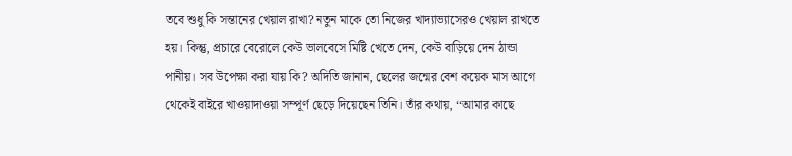তবে শুধু কি সন্তানের খেয়াল রাখা? নতুন মাকে তো নিজের খাদ্যাভ্যাসেরও খেয়াল রাখতে হয়। কিন্তু, প্রচারে বেরোলে কেউ ভালবেসে মিষ্টি খেতে দেন, কেউ বাড়িয়ে দেন ঠান্ডা পানীয়। সব উপেক্ষা করা যায় কি? অদিতি জানান, ছেলের জন্মের বেশ কয়েক মাস আগে থেকেই বাইরে খাওয়াদাওয়া সম্পূর্ণ ছেড়ে দিয়েছেন তিনি। তাঁর কথায়, ‘‘আমার কাছে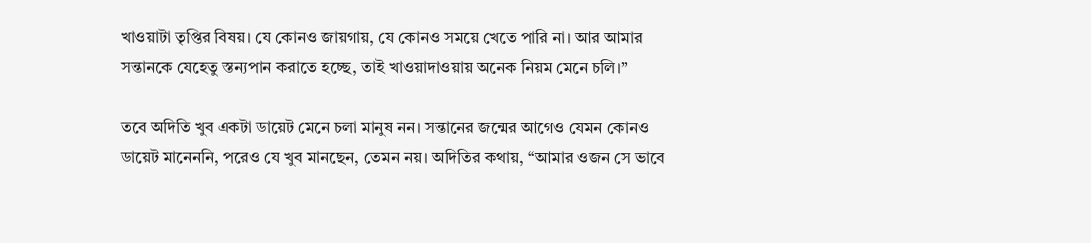খাওয়াটা তৃপ্তির বিষয়। যে কোনও জায়গায়, যে কোনও সময়ে খেতে পারি না। আর আমার সন্তানকে যেহেতু স্তন্যপান করাতে হচ্ছে, তাই খাওয়াদাওয়ায় অনেক নিয়ম মেনে চলি।’’

তবে অদিতি খুব একটা ডায়েট মেনে চলা মানুষ নন। সন্তানের জন্মের আগেও যেমন কোনও ডায়েট মানেননি, পরেও যে খুব মানছেন, তেমন নয়। অদিতির কথায়, ‘‘আমার ওজন সে ভাবে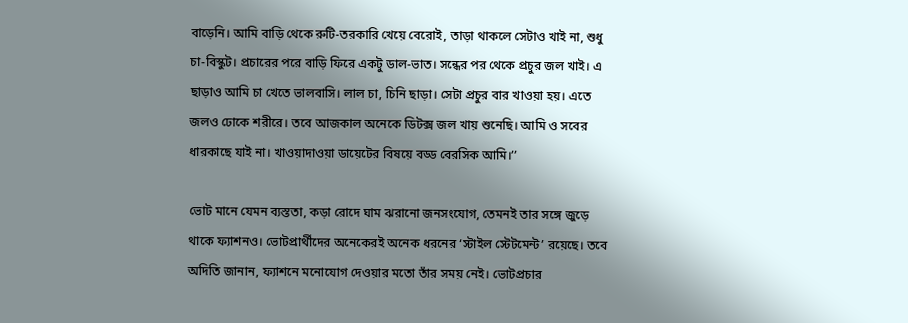বাড়েনি। আমি বাড়ি থেকে রুটি-তরকারি খেয়ে বেরোই, তাড়া থাকলে সেটাও খাই না, শুধু চা-বিস্কুট। প্রচারের পরে বাড়ি ফিরে একটু ডাল-ভাত। সন্ধের পর থেকে প্রচুর জল খাই। এ ছাড়াও আমি চা খেতে ভালবাসি। লাল চা, চিনি ছাড়া। সেটা প্রচুর বার খাওয়া হয়। এতে জলও ঢোকে শরীরে। তবে আজকাল অনেকে ডিটক্স জল খায় শুনেছি। আমি ও সবের ধারকাছে যাই না। খাওয়াদাওয়া ডায়েটের বিষয়ে বড্ড বেরসিক আমি।’’

ভোট মানে যেমন ব্যস্ততা, কড়া রোদে ঘাম ঝরানো জনসংযোগ, তেমনই তার সঙ্গে জুড়ে থাকে ফ্যাশনও। ভোটপ্রার্থীদের অনেকেরই অনেক ধরনের ‘স্টাইল স্টেটমেন্ট’ রয়েছে। তবে অদিতি জানান, ফ্যাশনে মনোযোগ দেওয়ার মতো তাঁর সময় নেই। ভোটপ্রচার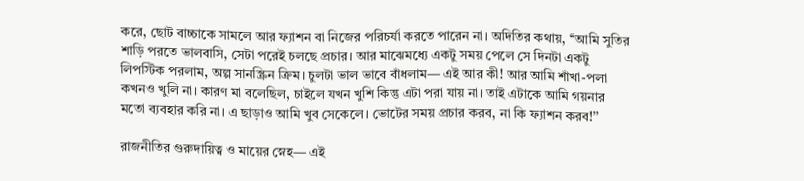করে, ছোট বাচ্চাকে সামলে আর ফ্যাশন বা নিজের পরিচর্যা করতে পারেন না। অদিতির কথায়, ‘‘আমি সুতির শাড়ি পরতে ভালবাসি, সেটা পরেই চলছে প্রচার। আর মাঝেমধ্যে একটু সময় পেলে সে দিনটা একটু লিপস্টিক পরলাম, অল্প সানস্ক্রিন ক্রিম। চুলটা ভাল ভাবে বাঁধলাম— এই আর কী! আর আমি শাঁখা-পলা কখনও খুলি না। কারণ মা বলেছিল, চাইলে যখন খুশি কিন্তু এটা পরা যায় না। তাই এটাকে আমি গয়নার মতো ব্যবহার করি না। এ ছাড়াও আমি খুব সেকেলে। ভোটের সময় প্রচার করব, না কি ফ্যাশন করব!’’

রাজনীতির গুরুদায়িত্ব ও মায়ের স্নেহ— এই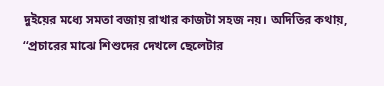দুইয়ের মধ্যে সমতা বজায় রাখার কাজটা সহজ নয়। অদিতির কথায়, ‘‘প্রচারের মাঝে শিশুদের দেখলে ছেলেটার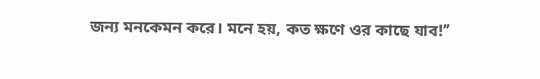জন্য মনকেমন করে। মনে হয়, কত ক্ষণে ওর কাছে যাব!’’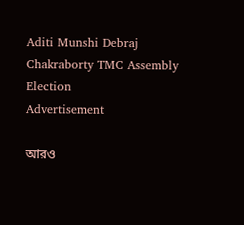Aditi Munshi Debraj Chakraborty TMC Assembly Election
Advertisement

আরও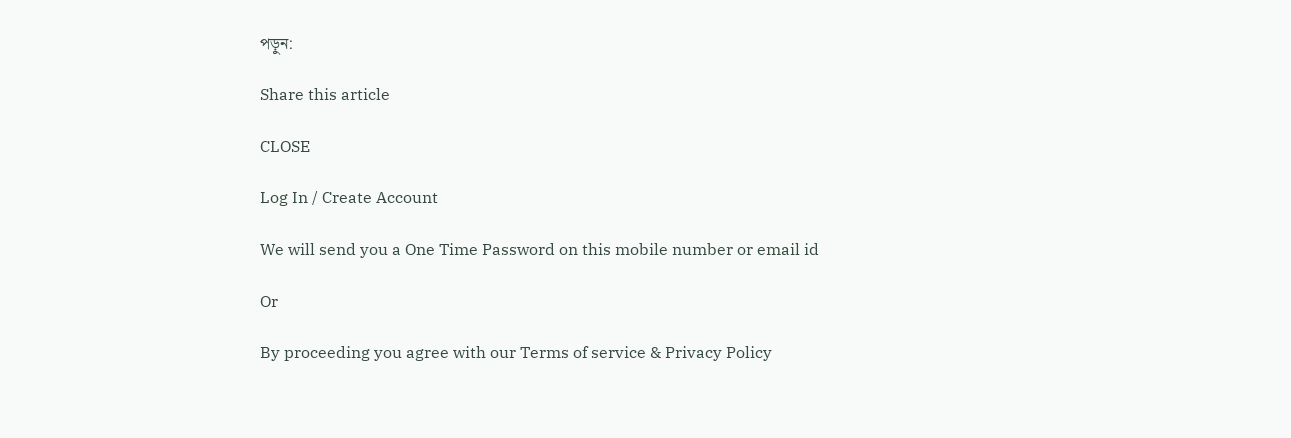পড়ুন:

Share this article

CLOSE

Log In / Create Account

We will send you a One Time Password on this mobile number or email id

Or

By proceeding you agree with our Terms of service & Privacy Policy